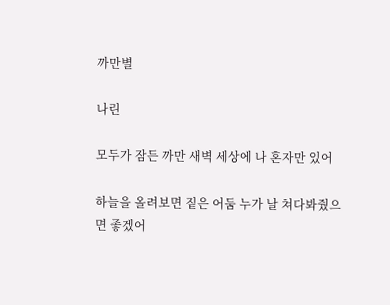까만별

나린

모두가 잠든 까만 새벽 세상에 나 혼자만 있어

하늘을 올려보면 짙은 어둠 누가 날 쳐다봐줬으면 좋겠어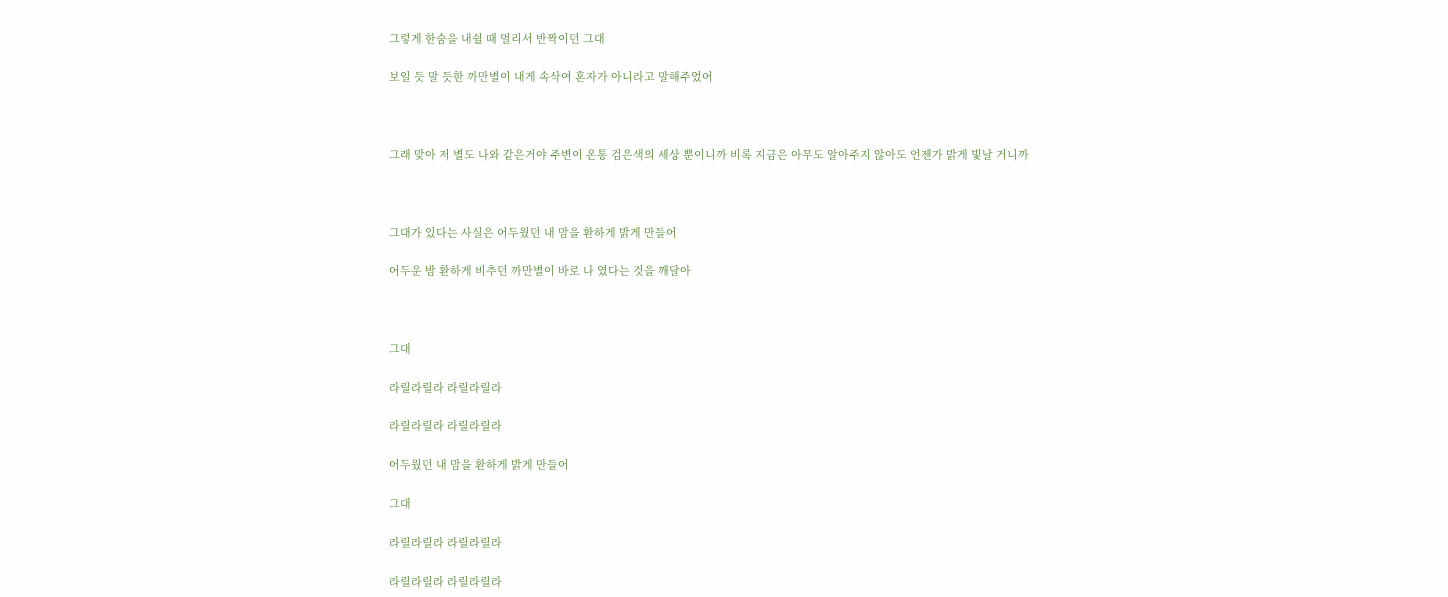그렇게 한숨을 내쉴 때 멀리서 반짝이던 그대

보일 듯 말 듯한 까만별이 내게 속삭여 혼자가 아니라고 말해주었어



그래 맞아 저 별도 나와 같은거야 주변이 온통 검은색의 세상 뿐이니까 비록 지금은 아무도 알아주지 않아도 언젠가 밝게 빛날 거니까



그대가 있다는 사실은 어두웠던 내 맘을 환하게 밝게 만들어

어두운 밤 환하게 비추던 까만별이 바로 나 였다는 것을 깨달아



그대

라릴라릴라 라릴라릴라

라릴라릴라 라릴라릴라

어두웠던 내 맘을 환하게 밝게 만들어

그대

라릴라릴라 라릴라릴라

라릴라릴라 라릴라릴라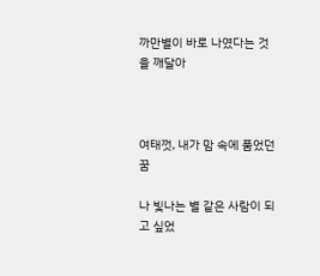까만별이 바로 나였다는 것을 깨달아



여태껏, 내가 맘 속에 품었던 꿈

나 빛나는 별 같은 사람이 되고 싶었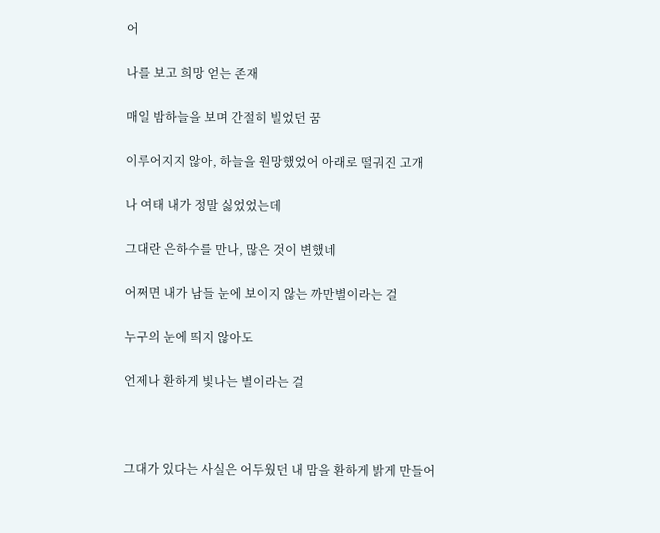어

나를 보고 희망 얻는 존재

매일 밤하늘을 보며 간절히 빌었던 꿈

이루어지지 않아, 하늘을 원망했었어 아래로 떨궈진 고개

나 여태 내가 정말 싫었었는데

그대란 은하수를 만나, 많은 것이 변했네

어쩌면 내가 남들 눈에 보이지 않는 까만별이라는 걸

누구의 눈에 띄지 않아도

언제나 환하게 빛나는 별이라는 걸



그대가 있다는 사실은 어두웠던 내 맘을 환하게 밝게 만들어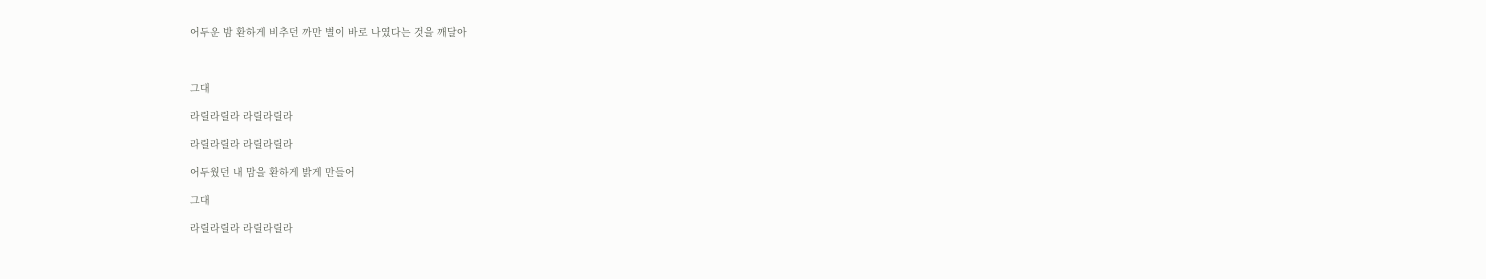어두운 밤 환하게 비추던 까만 별이 바로 나였다는 것을 깨달아



그대

라릴라릴라 라릴라릴라

라릴라릴라 라릴라릴라

어두웠던 내 맘을 환하게 밝게 만들어

그대

라릴라릴라 라릴라릴라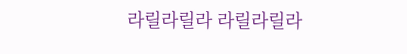라릴라릴라 라릴라릴라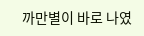까만별이 바로 나였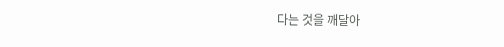다는 것을 깨달아